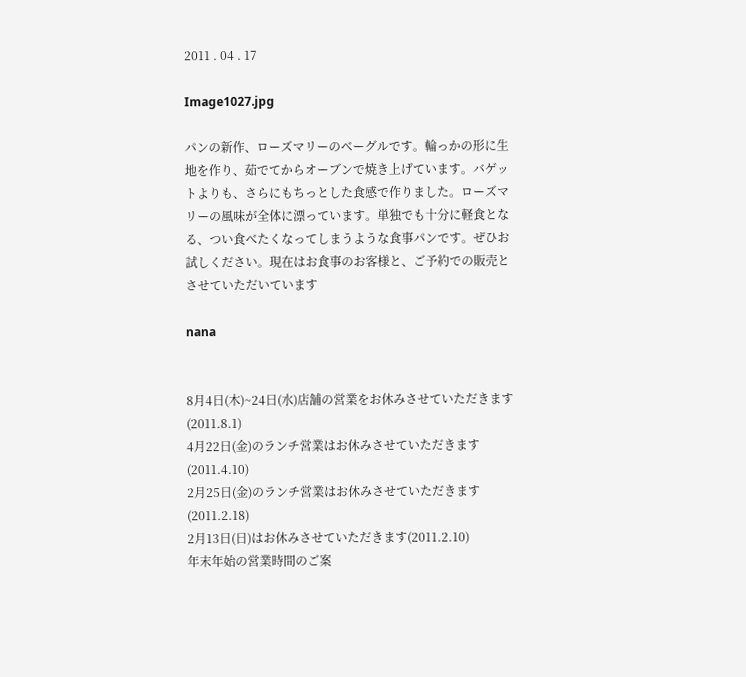2011 . 04 . 17

Image1027.jpg

パンの新作、ローズマリーのベーグルです。輪っかの形に生地を作り、茹でてからオーブンで焼き上げています。バゲットよりも、さらにもちっとした食感で作りました。ローズマリーの風味が全体に漂っています。単独でも十分に軽食となる、つい食べたくなってしまうような食事パンです。ぜひお試しください。現在はお食事のお客様と、ご予約での販売とさせていただいています

nana


8月4日(木)~24日(水)店舗の営業をお休みさせていただきます(2011.8.1)
4月22日(金)のランチ営業はお休みさせていただきます(2011.4.10)
2月25日(金)のランチ営業はお休みさせていただきます(2011.2.18)
2月13日(日)はお休みさせていただきます(2011.2.10)
年末年始の営業時間のご案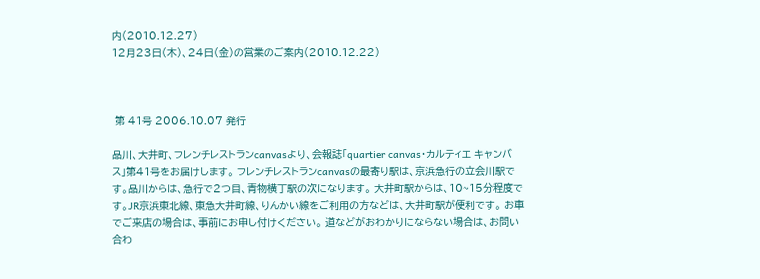内(2010.12.27)
12月23日(木)、24日(金)の営業のご案内(2010.12.22)



 第 41号 2006.10.07 発行

品川、大井町、フレンチレストランcanvasより、会報誌「quartier canvas・カルティエ キャンバス」第41号をお届けします。 フレンチレストランcanvasの最寄り駅は、京浜急行の立会川駅です。品川からは、急行で2つ目、青物横丁駅の次になります。 大井町駅からは、10~15分程度です。JR京浜東北線、東急大井町線、りんかい線をご利用の方などは、大井町駅が便利です。 お車でご来店の場合は、事前にお申し付けください。 道などがおわかりにならない場合は、お問い合わ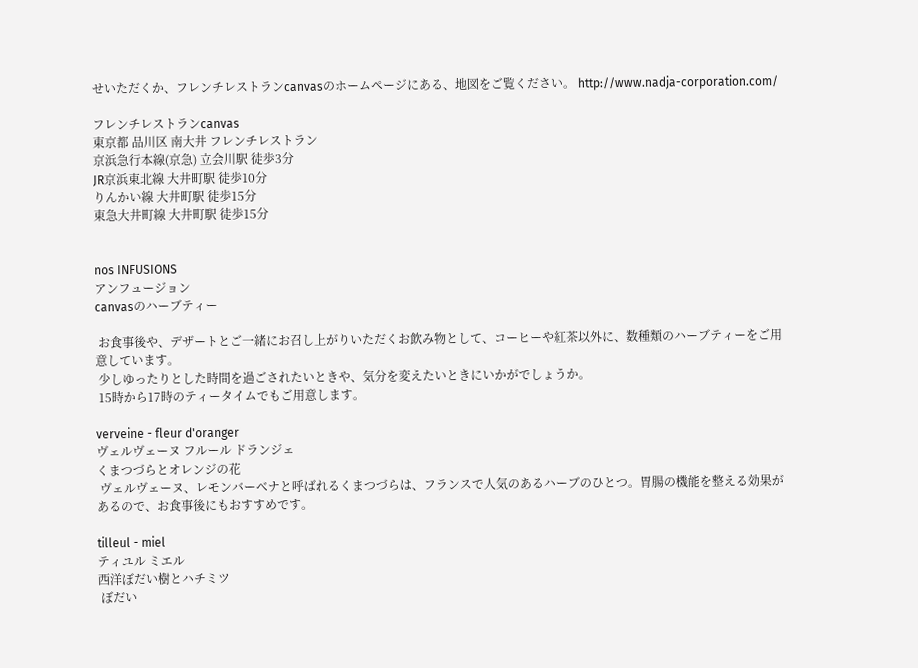せいただくか、フレンチレストランcanvasのホームページにある、地図をご覧ください。 http://www.nadja-corporation.com/

フレンチレストランcanvas
東京都 品川区 南大井 フレンチレストラン
京浜急行本線(京急) 立会川駅 徒歩3分
JR京浜東北線 大井町駅 徒歩10分
りんかい線 大井町駅 徒歩15分
東急大井町線 大井町駅 徒歩15分


nos INFUSIONS
アンフュージョン
canvasのハーブティー

 お食事後や、デザートとご一緒にお召し上がりいただくお飲み物として、コーヒーや紅茶以外に、数種類のハーブティーをご用意しています。
 少しゆったりとした時間を過ごされたいときや、気分を変えたいときにいかがでしょうか。
 15時から17時のティータイムでもご用意します。

verveine - fleur d'oranger
ヴェルヴェーヌ フルール ドランジェ
くまつづらとオレンジの花
 ヴェルヴェーヌ、レモンバーベナと呼ばれるくまつづらは、フランスで人気のあるハーブのひとつ。胃腸の機能を整える効果があるので、お食事後にもおすすめです。

tilleul - miel
ティユル ミエル
西洋ぼだい樹とハチミツ
 ぼだい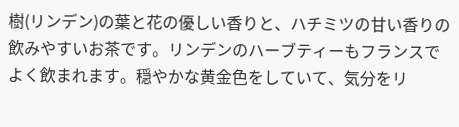樹(リンデン)の葉と花の優しい香りと、ハチミツの甘い香りの飲みやすいお茶です。リンデンのハーブティーもフランスでよく飲まれます。穏やかな黄金色をしていて、気分をリ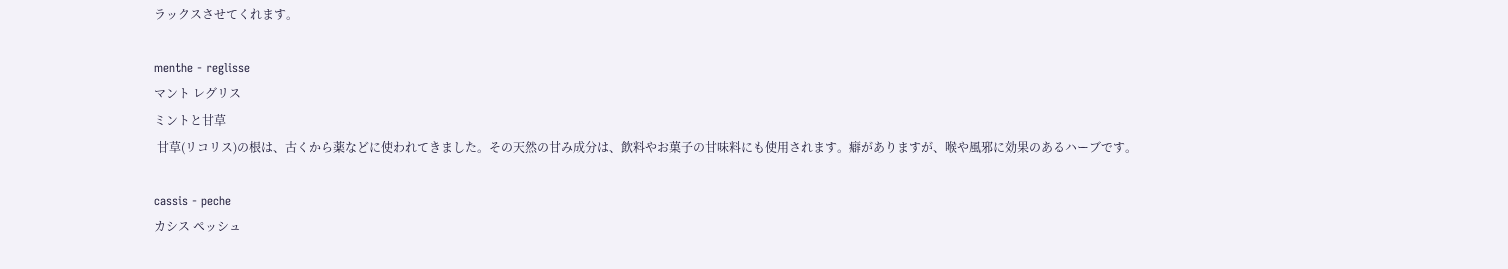ラックスさせてくれます。

menthe - reglisse
マント レグリス
ミントと甘草
 甘草(リコリス)の根は、古くから薬などに使われてきました。その天然の甘み成分は、飲料やお菓子の甘味料にも使用されます。癖がありますが、喉や風邪に効果のあるハーブです。

cassis - peche
カシス ペッシュ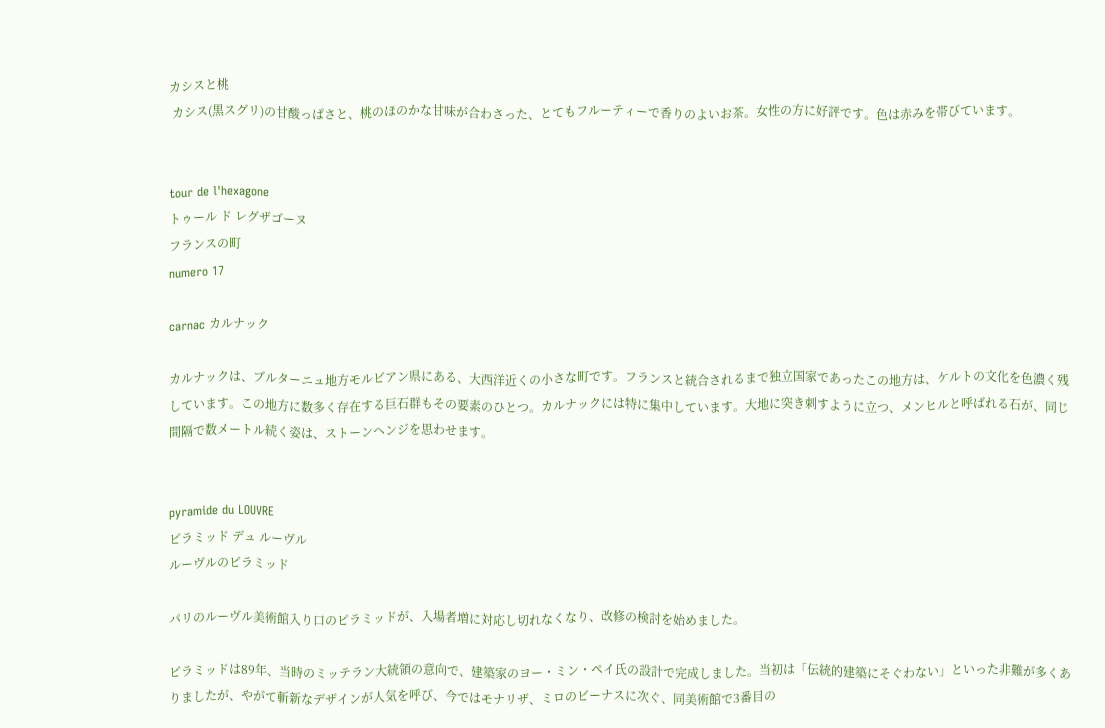カシスと桃
 カシス(黒スグリ)の甘酸っぱさと、桃のほのかな甘味が合わさった、とてもフルーティーで香りのよいお茶。女性の方に好評です。色は赤みを帯びています。


tour de l'hexagone
トゥール ド レグザゴーヌ
フランスの町
numero 17

carnac カルナック

カルナックは、ブルターニュ地方モルビアン県にある、大西洋近くの小さな町です。フランスと統合されるまで独立国家であったこの地方は、ケルトの文化を色濃く残しています。この地方に数多く存在する巨石群もその要素のひとつ。カルナックには特に集中しています。大地に突き刺すように立つ、メンヒルと呼ばれる石が、同じ間隔で数メートル続く姿は、ストーンヘンジを思わせます。


pyramide du LOUVRE
ピラミッド デュ ルーヴル
ルーヴルのピラミッド

パリのルーヴル美術館入り口のピラミッドが、入場者増に対応し切れなくなり、改修の検討を始めました。

ピラミッドは89年、当時のミッテラン大統領の意向で、建築家のヨー・ミン・ペイ氏の設計で完成しました。当初は「伝統的建築にそぐわない」といった非難が多くありましたが、やがて斬新なデザインが人気を呼び、今ではモナリザ、ミロのビーナスに次ぐ、同美術館で3番目の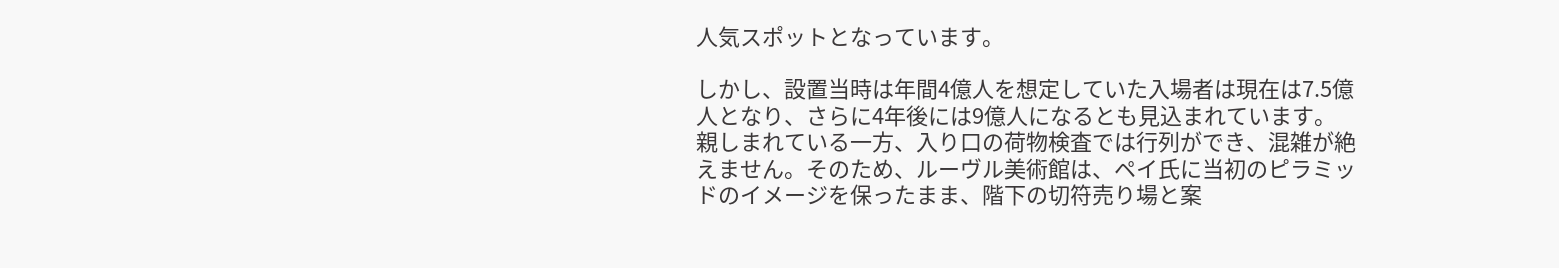人気スポットとなっています。

しかし、設置当時は年間4億人を想定していた入場者は現在は7.5億人となり、さらに4年後には9億人になるとも見込まれています。親しまれている一方、入り口の荷物検査では行列ができ、混雑が絶えません。そのため、ルーヴル美術館は、ペイ氏に当初のピラミッドのイメージを保ったまま、階下の切符売り場と案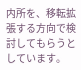内所を、移転拡張する方向で検討してもらうとしています。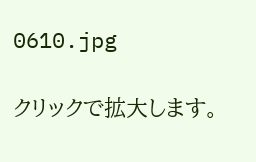0610.jpg

クリックで拡大します。